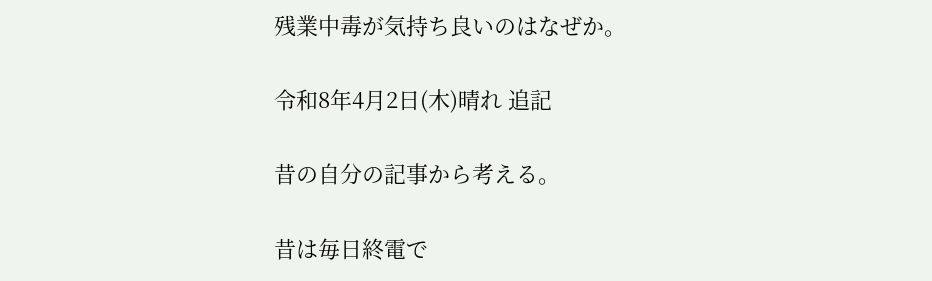残業中毒が気持ち良いのはなぜか。

令和8年4月2日(木)晴れ 追記

昔の自分の記事から考える。

昔は毎日終電で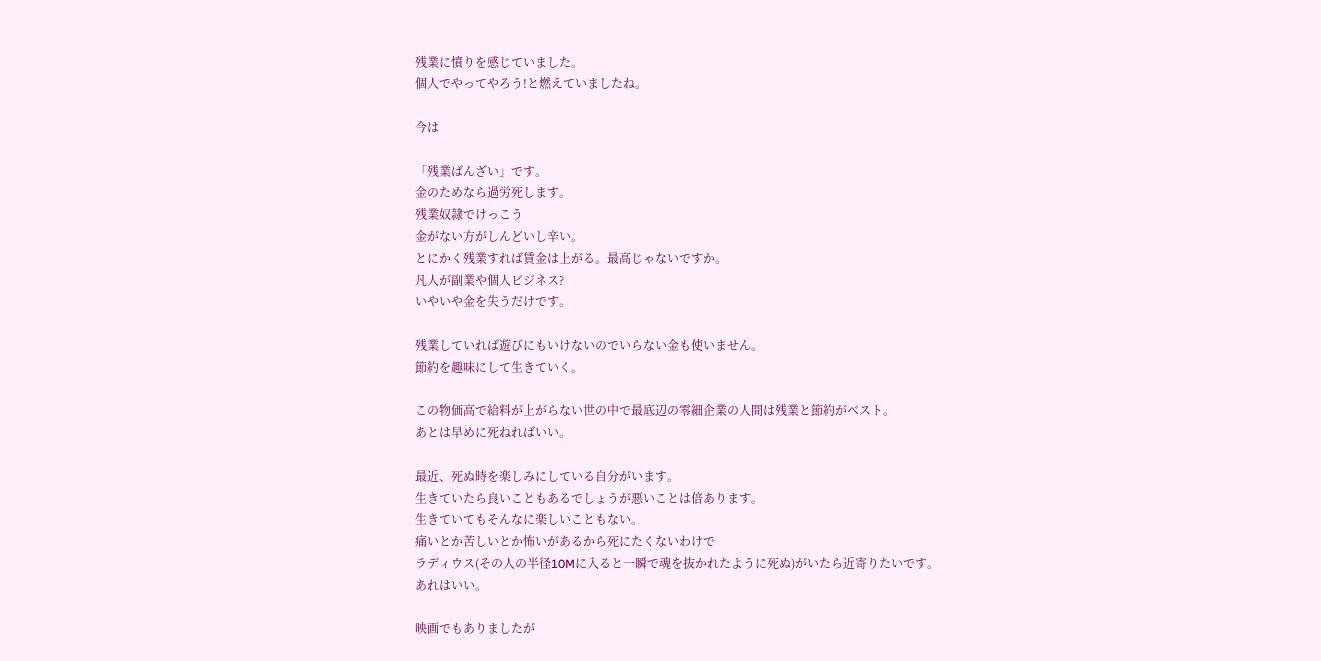残業に憤りを感じていました。
個人でやってやろう!と燃えていましたね。

今は

「残業ばんざい」です。
金のためなら過労死します。
残業奴隷でけっこう
金がない方がしんどいし辛い。
とにかく残業すれば賃金は上がる。最高じゃないですか。
凡人が副業や個人ビジネス?
いやいや金を失うだけです。

残業していれば遊びにもいけないのでいらない金も使いません。
節約を趣味にして生きていく。

この物価高で給料が上がらない世の中で最底辺の零細企業の人間は残業と節約がベスト。
あとは早めに死ねればいい。

最近、死ぬ時を楽しみにしている自分がいます。
生きていたら良いこともあるでしょうが悪いことは倍あります。
生きていてもそんなに楽しいこともない。
痛いとか苦しいとか怖いがあるから死にたくないわけで
ラディウス(その人の半径10Mに入ると一瞬で魂を抜かれたように死ぬ)がいたら近寄りたいです。
あれはいい。

映画でもありましたが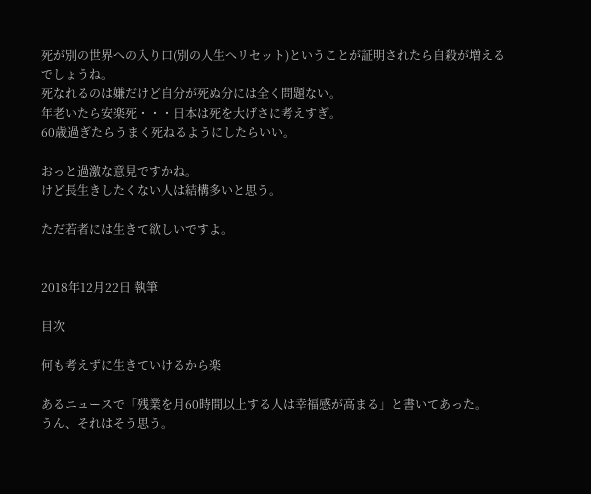死が別の世界への入り口(別の人生へリセット)ということが証明されたら自殺が増えるでしょうね。
死なれるのは嫌だけど自分が死ぬ分には全く問題ない。
年老いたら安楽死・・・日本は死を大げさに考えすぎ。
60歳過ぎたらうまく死ねるようにしたらいい。

おっと過激な意見ですかね。
けど長生きしたくない人は結構多いと思う。

ただ若者には生きて欲しいですよ。


2018年12月22日 執筆

目次

何も考えずに生きていけるから楽

あるニュースで「残業を月60時間以上する人は幸福感が高まる」と書いてあった。
うん、それはそう思う。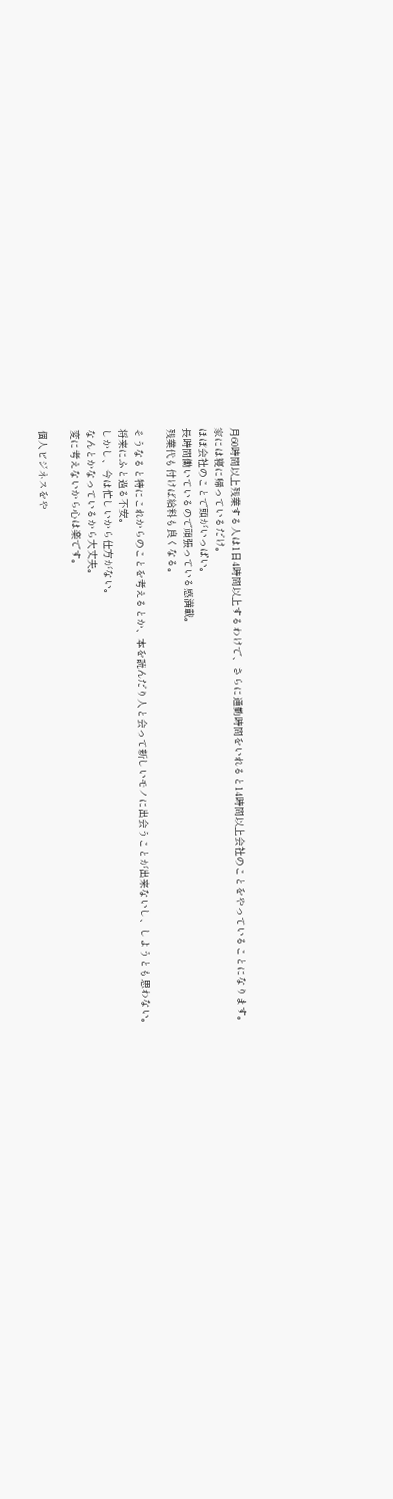月60時間以上残業する人は1日4時間以上するわけで、さらに通勤時間をいれると14時間以上会社のことをやっていることになります。
家には寝に帰っているだけ。
ほぼ会社のことで頭がいっぱい。
長時間働いているので頑張っている感満載。
残業代も付けば給料も良くなる。

そうなると特にこれからのことを考えるとか、本を読んだり人と会って新しいモノに出会うことが出来ないし、しようとも思わない。
将来にふと過る不安。
しかし、今は忙しいから仕方がない。
なんとかなっているから大丈夫。
変に考えないから心は楽です。

個人ビジネスをや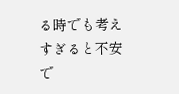る時でも考えすぎると不安で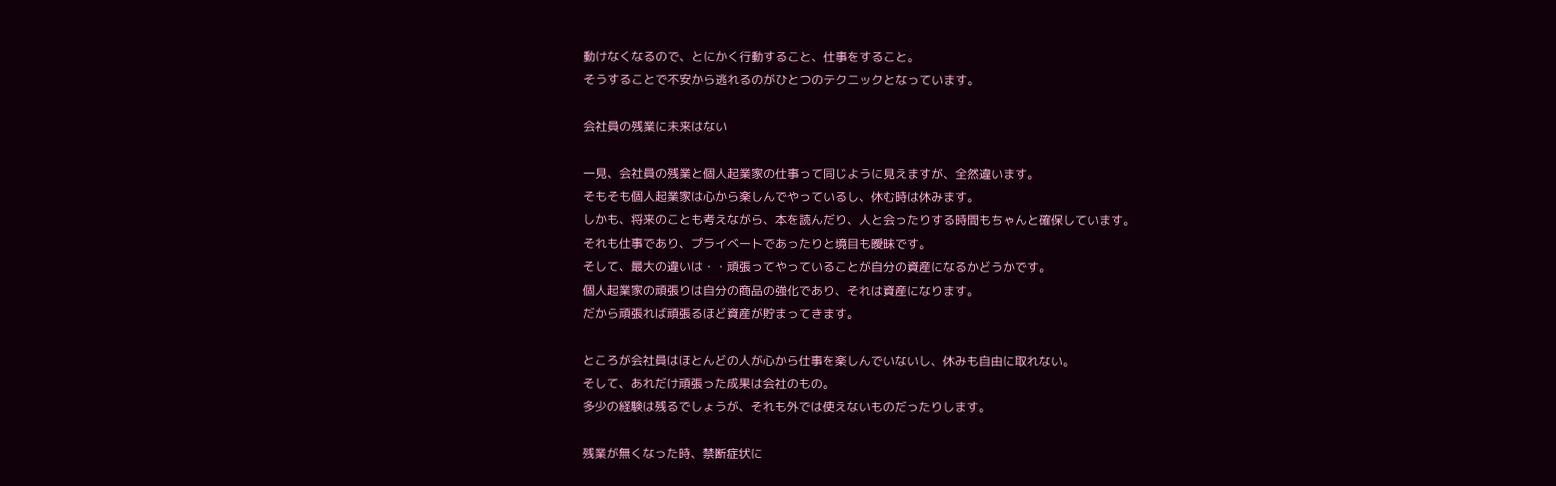動けなくなるので、とにかく行動すること、仕事をすること。
そうすることで不安から逃れるのがひとつのテクニックとなっています。

会社員の残業に未来はない

一見、会社員の残業と個人起業家の仕事って同じように見えますが、全然違います。
そもそも個人起業家は心から楽しんでやっているし、休む時は休みます。
しかも、将来のことも考えながら、本を読んだり、人と会ったりする時間もちゃんと確保しています。
それも仕事であり、プライベートであったりと境目も曖昧です。
そして、最大の違いは・・頑張ってやっていることが自分の資産になるかどうかです。
個人起業家の頑張りは自分の商品の強化であり、それは資産になります。
だから頑張れば頑張るほど資産が貯まってきます。

ところが会社員はほとんどの人が心から仕事を楽しんでいないし、休みも自由に取れない。
そして、あれだけ頑張った成果は会社のもの。
多少の経験は残るでしょうが、それも外では使えないものだったりします。

残業が無くなった時、禁断症状に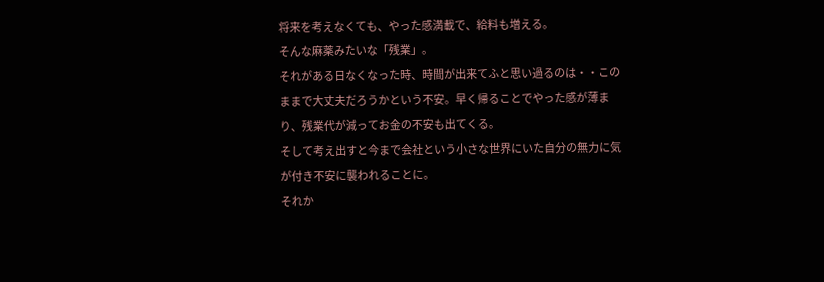将来を考えなくても、やった感満載で、給料も増える。
そんな麻薬みたいな「残業」。
それがある日なくなった時、時間が出来てふと思い過るのは・・このままで大丈夫だろうかという不安。早く帰ることでやった感が薄まり、残業代が減ってお金の不安も出てくる。
そして考え出すと今まで会社という小さな世界にいた自分の無力に気が付き不安に襲われることに。
それか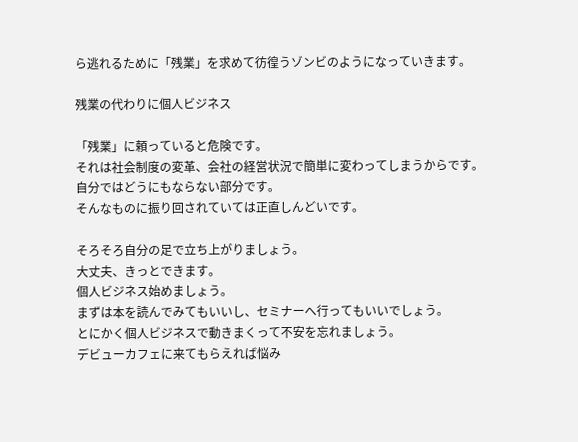ら逃れるために「残業」を求めて彷徨うゾンビのようになっていきます。

残業の代わりに個人ビジネス

「残業」に頼っていると危険です。
それは社会制度の変革、会社の経営状況で簡単に変わってしまうからです。
自分ではどうにもならない部分です。
そんなものに振り回されていては正直しんどいです。

そろそろ自分の足で立ち上がりましょう。
大丈夫、きっとできます。
個人ビジネス始めましょう。
まずは本を読んでみてもいいし、セミナーへ行ってもいいでしょう。
とにかく個人ビジネスで動きまくって不安を忘れましょう。
デビューカフェに来てもらえれば悩み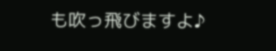も吹っ飛びますよ♪